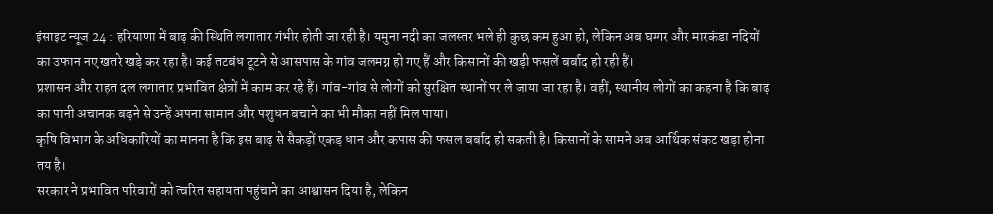इंसाइट न्यूज 24 : हरियाणा में बाढ़ की स्थिति लगातार गंभीर होती जा रही है। यमुना नदी का जलस्तर भले ही कुछ कम हुआ हो, लेकिन अब घग्गर और मारकंडा नदियों का उफान नए खतरे खड़े कर रहा है। कई तटबंध टूटने से आसपास के गांव जलमग्न हो गए हैं और किसानों की खड़ी फसलें बर्बाद हो रही हैं।
प्रशासन और राहत दल लगातार प्रभावित क्षेत्रों में काम कर रहे हैं। गांव-गांव से लोगों को सुरक्षित स्थानों पर ले जाया जा रहा है। वहीं, स्थानीय लोगों का कहना है कि बाढ़ का पानी अचानक बढ़ने से उन्हें अपना सामान और पशुधन बचाने का भी मौका नहीं मिल पाया।
कृषि विभाग के अधिकारियों का मानना है कि इस बाढ़ से सैकड़ों एकड़ धान और कपास की फसल बर्बाद हो सकती है। किसानों के सामने अब आर्थिक संकट खड़ा होना तय है।
सरकार ने प्रभावित परिवारों को त्वरित सहायता पहुंचाने का आश्वासन दिया है, लेकिन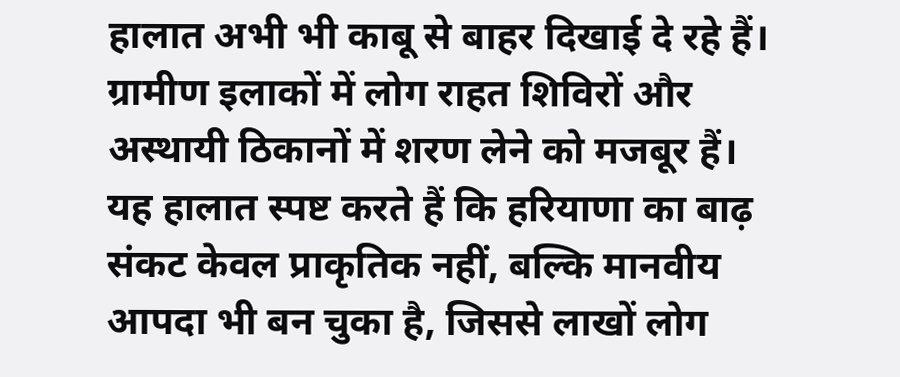हालात अभी भी काबू से बाहर दिखाई दे रहे हैं। ग्रामीण इलाकों में लोग राहत शिविरों और अस्थायी ठिकानों में शरण लेने को मजबूर हैं।
यह हालात स्पष्ट करते हैं कि हरियाणा का बाढ़ संकट केवल प्राकृतिक नहीं, बल्कि मानवीय आपदा भी बन चुका है, जिससे लाखों लोग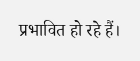प्रभावित हो रहे हैं।